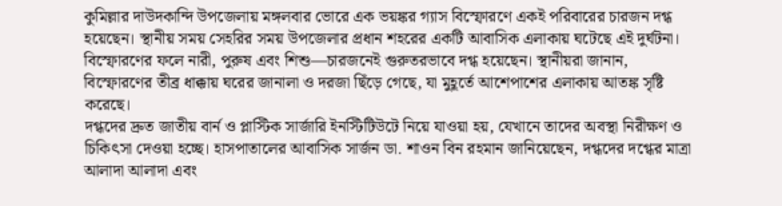কুমিল্লার দাউদকান্দি উপজেলায় মঙ্গলবার ভোরে এক ভয়ঙ্কর গ্যাস বিস্ফোরণে একই পরিবারের চারজন দগ্ধ হয়েছেন। স্থানীয় সময় সেহরির সময় উপজেলার প্রধান শহরের একটি আবাসিক এলাকায় ঘটেছে এই দুর্ঘটনা। বিস্ফোরণের ফলে নারী, পুরুষ এবং শিশু—চারজনেই গুরুতরভাবে দগ্ধ হয়েছেন। স্থানীয়রা জানান, বিস্ফোরণের তীব্র ধাক্কায় ঘরের জানালা ও দরজা ছিঁড়ে গেছে, যা মুহূর্তে আশেপাশের এলাকায় আতঙ্ক সৃষ্টি করেছে।
দগ্ধদের দ্রুত জাতীয় বার্ন ও প্লাস্টিক সার্জারি ইনস্টিটিউটে নিয়ে যাওয়া হয়, যেখানে তাদের অবস্থা নিরীক্ষণ ও চিকিৎসা দেওয়া হচ্ছে। হাসপাতালের আবাসিক সার্জন ডা. শাওন বিন রহমান জানিয়েছেন, দগ্ধদের দগ্ধের মাত্রা আলাদা আলাদা এবং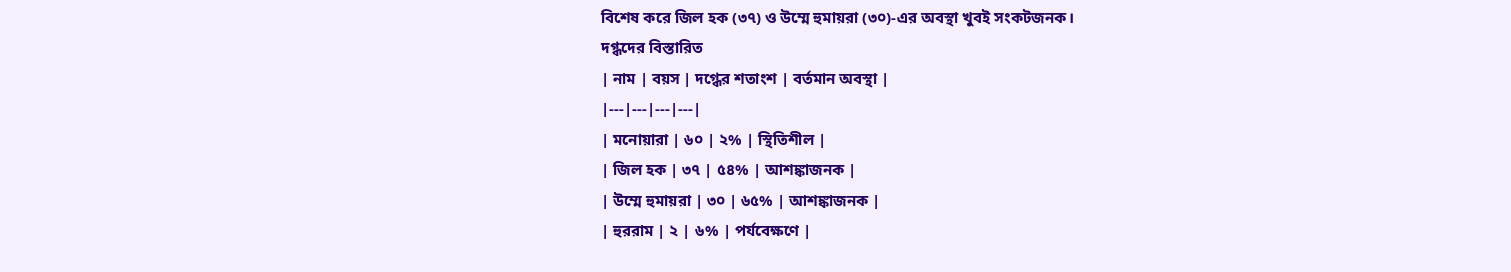বিশেষ করে জিল হক (৩৭) ও উম্মে হুমায়রা (৩০)-এর অবস্থা খুবই সংকটজনক।
দগ্ধদের বিস্তারিত
| নাম | বয়স | দগ্ধের শতাংশ | বর্তমান অবস্থা |
|---|---|---|---|
| মনোয়ারা | ৬০ | ২% | স্থিতিশীল |
| জিল হক | ৩৭ | ৫৪% | আশঙ্কাজনক |
| উম্মে হুমায়রা | ৩০ | ৬৫% | আশঙ্কাজনক |
| হুররাম | ২ | ৬% | পর্যবেক্ষণে |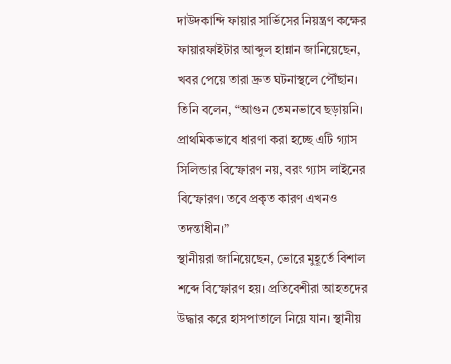দাউদকান্দি ফায়ার সার্ভিসের নিয়ন্ত্রণ কক্ষের ফায়ারফাইটার আব্দুল হান্নান জানিয়েছেন, খবর পেয়ে তারা দ্রুত ঘটনাস্থলে পৌঁছান। তিনি বলেন, “আগুন তেমনভাবে ছড়ায়নি। প্রাথমিকভাবে ধারণা করা হচ্ছে এটি গ্যাস সিলিন্ডার বিস্ফোরণ নয়, বরং গ্যাস লাইনের বিস্ফোরণ। তবে প্রকৃত কারণ এখনও তদন্তাধীন।”
স্থানীয়রা জানিয়েছেন, ভোরে মুহূর্তে বিশাল শব্দে বিস্ফোরণ হয়। প্রতিবেশীরা আহতদের উদ্ধার করে হাসপাতালে নিয়ে যান। স্থানীয়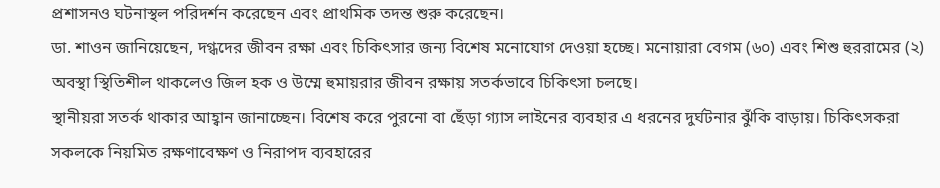প্রশাসনও ঘটনাস্থল পরিদর্শন করেছেন এবং প্রাথমিক তদন্ত শুরু করেছেন।
ডা. শাওন জানিয়েছেন, দগ্ধদের জীবন রক্ষা এবং চিকিৎসার জন্য বিশেষ মনোযোগ দেওয়া হচ্ছে। মনোয়ারা বেগম (৬০) এবং শিশু হুররামের (২) অবস্থা স্থিতিশীল থাকলেও জিল হক ও উম্মে হুমায়রার জীবন রক্ষায় সতর্কভাবে চিকিৎসা চলছে।
স্থানীয়রা সতর্ক থাকার আহ্বান জানাচ্ছেন। বিশেষ করে পুরনো বা ছেঁড়া গ্যাস লাইনের ব্যবহার এ ধরনের দুর্ঘটনার ঝুঁকি বাড়ায়। চিকিৎসকরা সকলকে নিয়মিত রক্ষণাবেক্ষণ ও নিরাপদ ব্যবহারের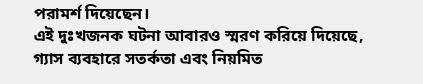পরামর্শ দিয়েছেন।
এই দুঃখজনক ঘটনা আবারও স্মরণ করিয়ে দিয়েছে, গ্যাস ব্যবহারে সতর্কতা এবং নিয়মিত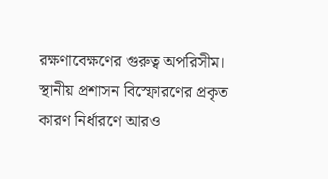রক্ষণাবেক্ষণের গুরুত্ব অপরিসীম। স্থানীয় প্রশাসন বিস্ফোরণের প্রকৃত কারণ নির্ধারণে আরও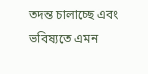তদন্ত চালাচ্ছে এবং ভবিষ্যতে এমন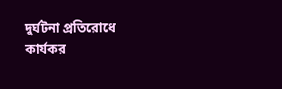দুর্ঘটনা প্রতিরোধে কার্যকর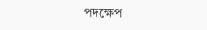পদক্ষেপ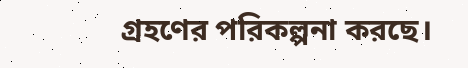গ্রহণের পরিকল্পনা করছে।